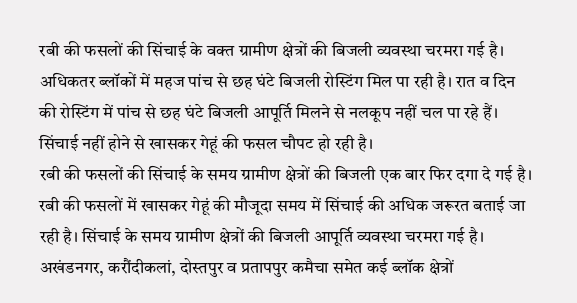रबी की फसलों की सिंचाई के वक्त ग्रामीण क्षेत्रों की बिजली व्यवस्था चरमरा गई है। अधिकतर ब्लॉकों में महज पांच से छह घंटे बिजली रोस्टिंग मिल पा रही है। रात व दिन की रोस्टिंग में पांच से छह घंटे बिजली आपूर्ति मिलने से नलकूप नहीं चल पा रहे हैं। सिंचाई नहीं होने से खासकर गेहूं की फसल चौपट हो रही है।
रबी की फसलों की सिंचाई के समय ग्रामीण क्षेत्रों की बिजली एक बार फिर दगा दे गई है। रबी की फसलों में खासकर गेहूं की मौजूदा समय में सिंचाई की अधिक जरूरत बताई जा रही है। सिंचाई के समय ग्रामीण क्षेत्रों की बिजली आपूर्ति व्यवस्था चरमरा गई है। अखंडनगर, करौंदीकलां, दोस्तपुर व प्रतापपुर कमैचा समेत कई ब्लॉक क्षेत्रों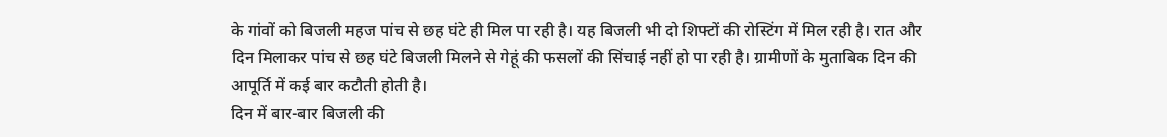के गांवों को बिजली महज पांच से छह घंटे ही मिल पा रही है। यह बिजली भी दो शिफ्टों की रोस्टिंग में मिल रही है। रात और दिन मिलाकर पांच से छह घंटे बिजली मिलने से गेहूं की फसलों की सिंचाई नहीं हो पा रही है। ग्रामीणों के मुताबिक दिन की आपूर्ति में कई बार कटौती होती है।
दिन में बार-बार बिजली की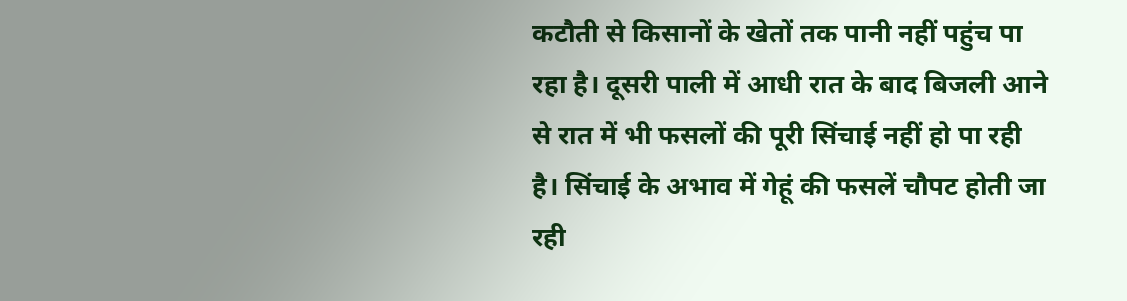कटौती से किसानों के खेतों तक पानी नहीं पहुंच पा रहा है। दूसरी पाली में आधी रात के बाद बिजली आने से रात में भी फसलों की पूरी सिंचाई नहीं हो पा रही है। सिंचाई के अभाव में गेहूं की फसलें चौपट होती जा रही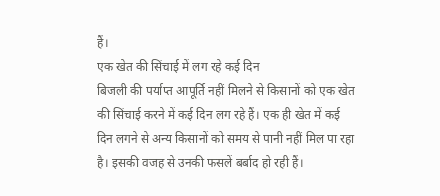हैं।
एक खेत की सिंचाई में लग रहे कई दिन
बिजली की पर्याप्त आपूर्ति नहीं मिलने से किसानों को एक खेत की सिंचाई करने में कई दिन लग रहे हैं। एक ही खेत में कई दिन लगने से अन्य किसानों को समय से पानी नहीं मिल पा रहा है। इसकी वजह से उनकी फसलें बर्बाद हो रही हैं।